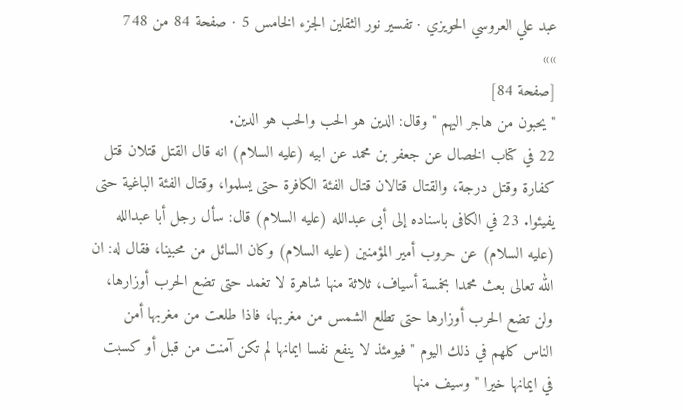عبد علي العروسي الحويزي · تفسير نور الثقلين الجزء الخامس 5 · صفحة 84 من 748
»»
[صفحة 84]
" يحبون من هاجر اليهم " وقال: الدين هو الحب والحب هو الدين.
22 في كتاب الخصال عن جعفر بن محمد عن ابيه (عليه السلام) انه قال القتل قتلان قتل كفارة وقتل درجة، والقتال قتالان قتال الفئة الكافرة حتى يسلموا، وقتال الفئة الباغية حتى يفيئوا. 23 في الكافى باسناده إلى أبى عبدالله (عليه السلام) قال: سأل رجل أبا عبدالله (عليه السلام) عن حروب أمير المؤمنين (عليه السلام) وكان السائل من محبينا، فقال له: ان الله تعالى بعث محمدا بخمسة أسياف، ثلاثة منها شاهرة لا تغمد حتى تضع الحرب أوزارها، ولن تضع الحرب أوزارها حتى تطلع الشمس من مغربها، فاذا طلعت من مغربها أمن الناس كلهم في ذلك اليوم " فيومئذ لا ينفع نفسا ايمانها لم تكن آمنت من قبل أو كسبت في ايمانها خيرا " وسيف منها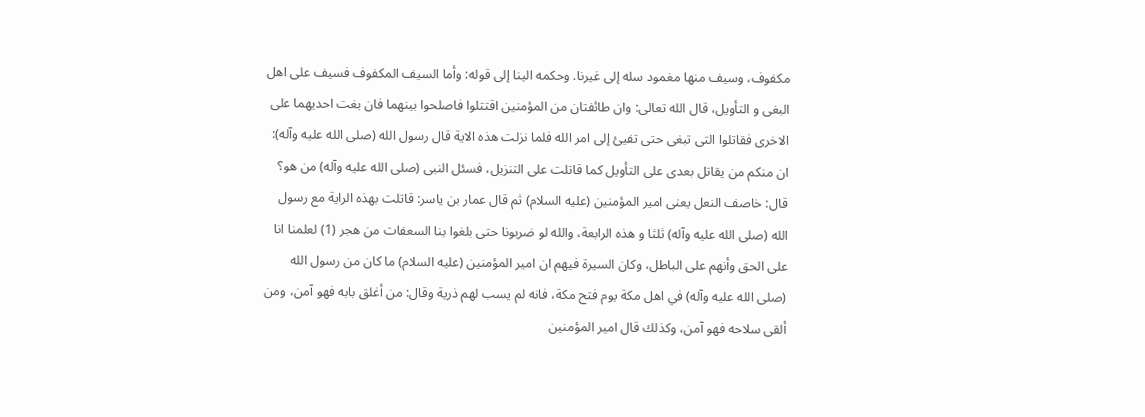مكفوف، وسيف منها مغمود سله إلى غيرنا. وحكمه الينا إلى قوله: وأما السيف المكفوف فسيف على اهل البغى و التأويل، قال الله تعالى: وان طائفتان من المؤمنين اقتتلوا فاصلحوا بينهما فان بغت احديهما على الاخرى فقاتلوا التى تبغى حتى تفيئ إلى امر الله فلما نزلت هذه الاية قال رسول الله (صلى الله عليه وآله): ان منكم من يقاتل بعدى على التأويل كما قاتلت على التنزيل، فسئل النبى (صلى الله عليه وآله) من هو؟ قال: خاصف النعل يعنى امير المؤمنين (عليه السلام) ثم قال عمار بن ياسر: قاتلت بهذه الراية مع رسول الله (صلى الله عليه وآله) ثلثا و هذه الرابعة، والله لو ضربونا حتى بلغوا بنا السعفات من هجر (1) لعلمنا انا على الحق وأنهم على الباطل، وكان السيرة فيهم ان امير المؤمنين (عليه السلام) ما كان من رسول الله (صلى الله عليه وآله) في اهل مكة يوم فتح مكة، فانه لم يسب لهم ذرية وقال: من أغلق بابه فهو آمن، ومن ألقى سلاحه فهو آمن، وكذلك قال امير المؤمنين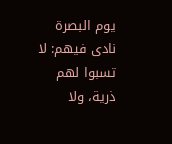يوم البصرة نادى فيهم: لا تسبوا لهم ذرية، ولا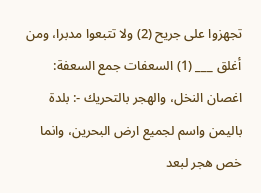تجهزوا على جريح (2) ولا تتبعوا مدبرا، ومن أغلق ___ (1) السعفات جمع السعفة: اغصان النخل، والهجر بالتحريك -: بلدة باليمن واسم لجميع ارض البحرين، وانما خص هجر لبعد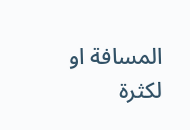المسافة او لكثرة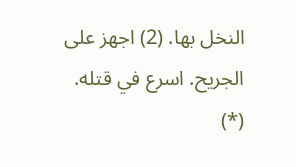النخل بها. (2) اجهز على الجريح. اسرع في قتله. (*)